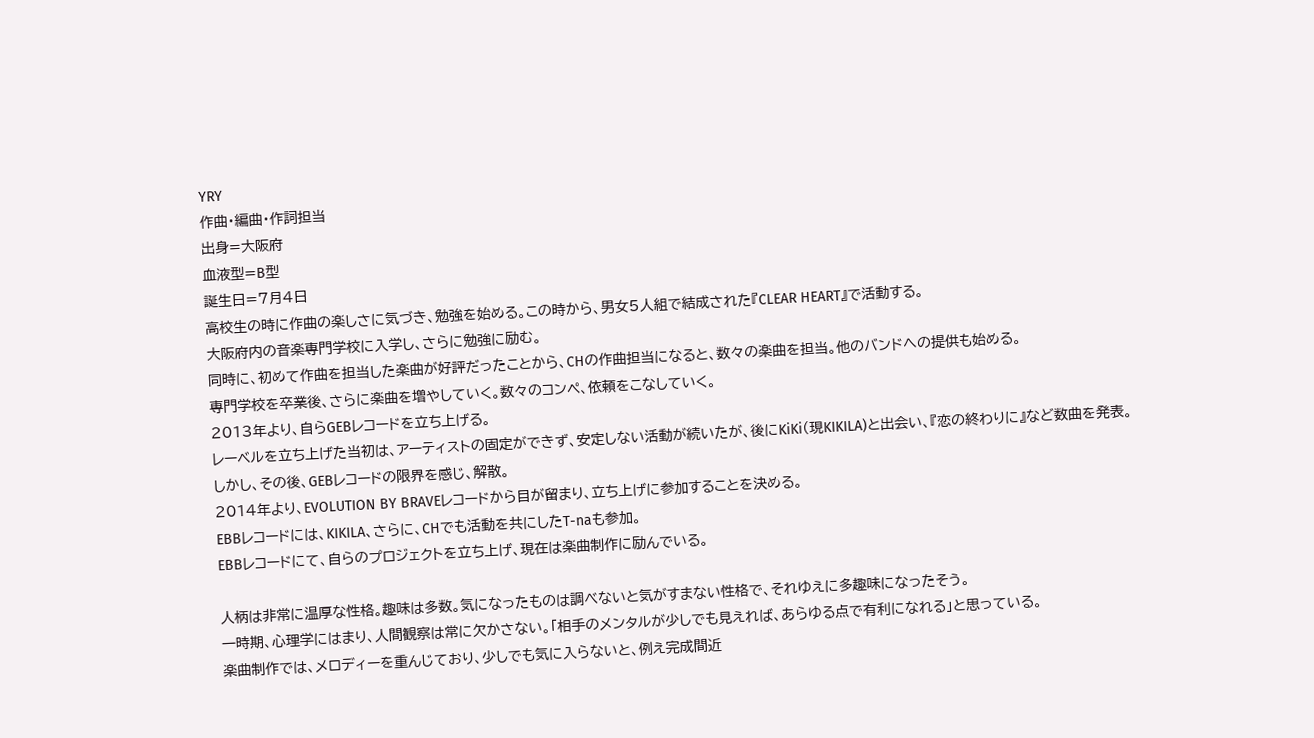YRY
作曲・編曲・作詞担当
出身=大阪府
血液型=B型
誕生日=7月4日
高校生の時に作曲の楽しさに気づき、勉強を始める。この時から、男女5人組で結成された『CLEAR HEART』で活動する。
大阪府内の音楽専門学校に入学し、さらに勉強に励む。
同時に、初めて作曲を担当した楽曲が好評だったことから、CHの作曲担当になると、数々の楽曲を担当。他のバンドへの提供も始める。
専門学校を卒業後、さらに楽曲を増やしていく。数々のコンペ、依頼をこなしていく。
2013年より、自らGEBレコードを立ち上げる。
レーベルを立ち上げた当初は、アーティストの固定ができず、安定しない活動が続いたが、後にKiKi(現KIKILA)と出会い、『恋の終わりに』など数曲を発表。
しかし、その後、GEBレコードの限界を感じ、解散。
2014年より、EVOLUTION BY BRAVEレコードから目が留まり、立ち上げに参加することを決める。
EBBレコードには、KIKILA、さらに、CHでも活動を共にしたT-naも参加。
EBBレコードにて、自らのプロジェクトを立ち上げ、現在は楽曲制作に励んでいる。

人柄は非常に温厚な性格。趣味は多数。気になったものは調べないと気がすまない性格で、それゆえに多趣味になったそう。
一時期、心理学にはまり、人間観察は常に欠かさない。「相手のメンタルが少しでも見えれば、あらゆる点で有利になれる」と思っている。
楽曲制作では、メロディーを重んじており、少しでも気に入らないと、例え完成間近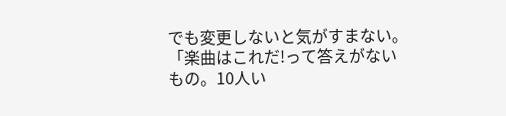でも変更しないと気がすまない。
「楽曲はこれだ!って答えがないもの。10人い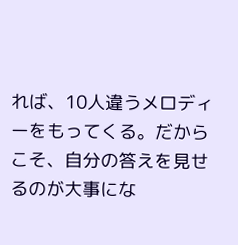れば、10人違うメロディーをもってくる。だからこそ、自分の答えを見せるのが大事にな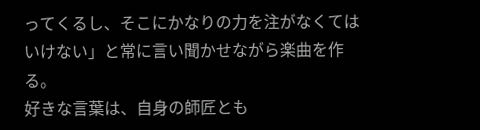ってくるし、そこにかなりの力を注がなくてはいけない」と常に言い聞かせながら楽曲を作る。
好きな言葉は、自身の師匠とも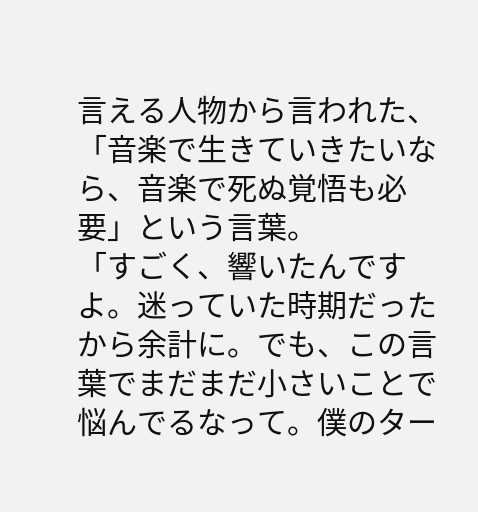言える人物から言われた、「音楽で生きていきたいなら、音楽で死ぬ覚悟も必要」という言葉。
「すごく、響いたんですよ。迷っていた時期だったから余計に。でも、この言葉でまだまだ小さいことで悩んでるなって。僕のター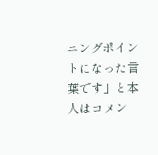ニングポイントになった言葉です」と本人はコメン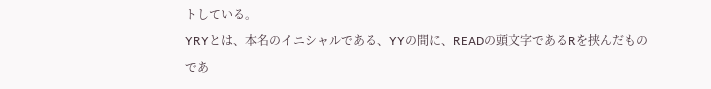トしている。
YRYとは、本名のイニシャルである、YYの間に、READの頭文字であるRを挟んだものであ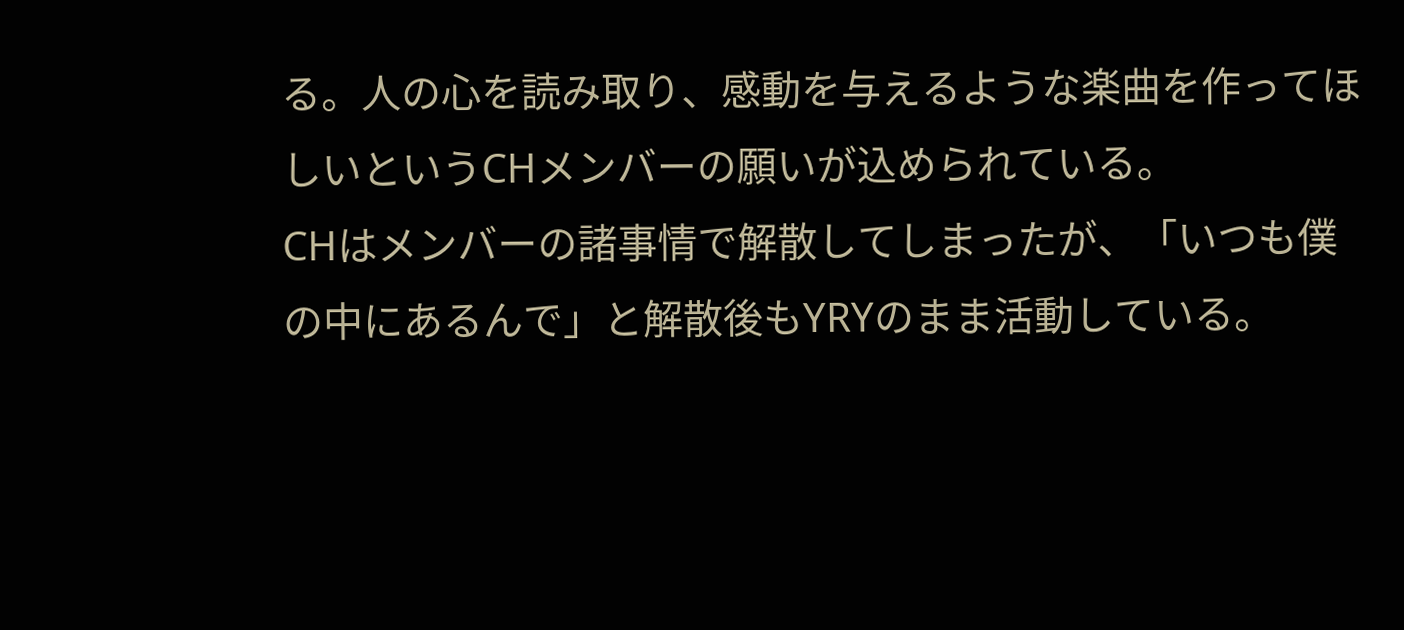る。人の心を読み取り、感動を与えるような楽曲を作ってほしいというCHメンバーの願いが込められている。
CHはメンバーの諸事情で解散してしまったが、「いつも僕の中にあるんで」と解散後もYRYのまま活動している。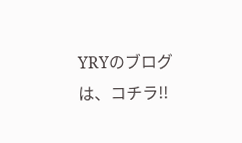YRYのブログは、コチラ!!